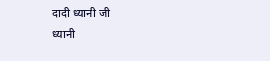दादी ध्यानी जी
ध्यानी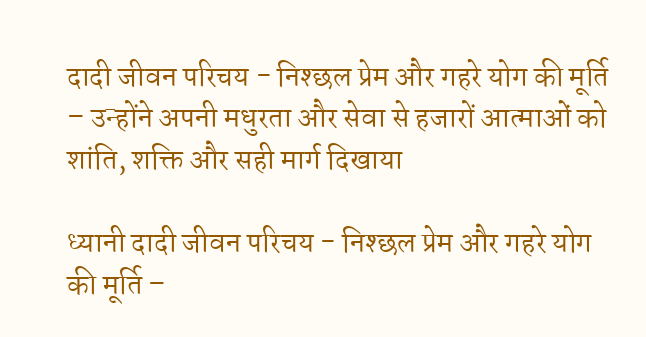दादी जीवन परिचय - निश्छल प्रेम और गहरे योग की मूर्ति – उन्होंने अपनी मधुरता और सेवा से हजारों आत्माओं को शांति, शक्ति और सही मार्ग दिखाया

ध्यानी दादी जीवन परिचय - निश्छल प्रेम और गहरे योग की मूर्ति –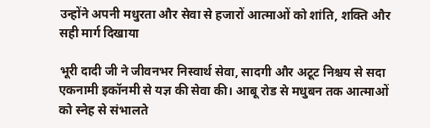उन्होंने अपनी मधुरता और सेवा से हजारों आत्माओं को शांति, शक्ति और सही मार्ग दिखाया

भूरी दादी जी ने जीवनभर निस्वार्थ सेवा, सादगी और अटूट निश्चय से सदा एकनामी इकॉनमी से यज्ञ की सेवा की। आबू रोड से मधुबन तक आत्माओं को स्नेह से संभालते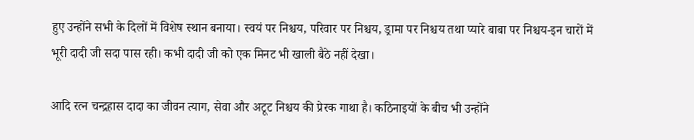हुए उन्होंने सभी के दिलों में विशेष स्थान बनाया। स्वयं पर निश्चय, परिवार पर निश्चय, ड्रामा पर निश्चय तथा प्यारे बाबा पर निश्चय-इन चारों में भूरी दादी जी सदा पास रही। कभी दादी जी को एक मिनट भी खाली बैठे नहीं देखा।

आदि रत्न चन्द्रहास दादा का जीवन त्याग, सेवा और अटूट निश्चय की प्रेरक गाथा है। कठिनाइयों के बीच भी उन्होंने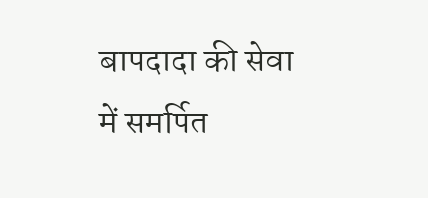बापदादा की सेवा में समर्पित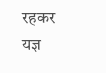रहकर यज्ञ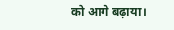को आगे बढ़ाया।